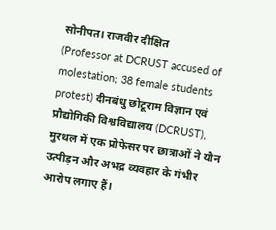सोनीपत। राजवीर दीक्षित
(Professor at DCRUST accused of molestation; 38 female students protest) दीनबंधु छोटूराम विज्ञान एवं प्रौद्योगिकी विश्वविद्यालय (DCRUST), मुरथल में एक प्रोफेसर पर छात्राओं ने यौन उत्पीड़न और अभद्र व्यवहार के गंभीर आरोप लगाए हैं।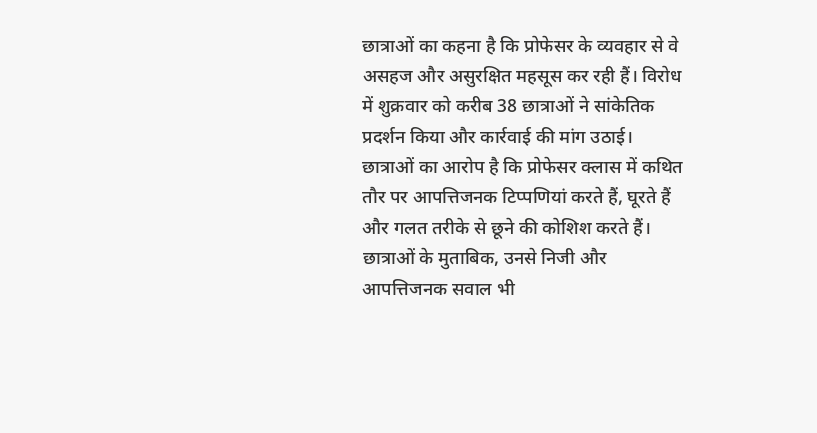छात्राओं का कहना है कि प्रोफेसर के व्यवहार से वे असहज और असुरक्षित महसूस कर रही हैं। विरोध में शुक्रवार को करीब 38 छात्राओं ने सांकेतिक प्रदर्शन किया और कार्रवाई की मांग उठाई।
छात्राओं का आरोप है कि प्रोफेसर क्लास में कथित तौर पर आपत्तिजनक टिप्पणियां करते हैं, घूरते हैं और गलत तरीके से छूने की कोशिश करते हैं। छात्राओं के मुताबिक, उनसे निजी और आपत्तिजनक सवाल भी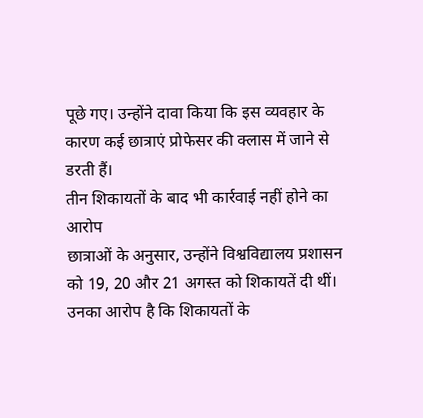पूछे गए। उन्होंने दावा किया कि इस व्यवहार के कारण कई छात्राएं प्रोफेसर की क्लास में जाने से डरती हैं।
तीन शिकायतों के बाद भी कार्रवाई नहीं होने का आरोप
छात्राओं के अनुसार, उन्होंने विश्वविद्यालय प्रशासन को 19, 20 और 21 अगस्त को शिकायतें दी थीं। उनका आरोप है कि शिकायतों के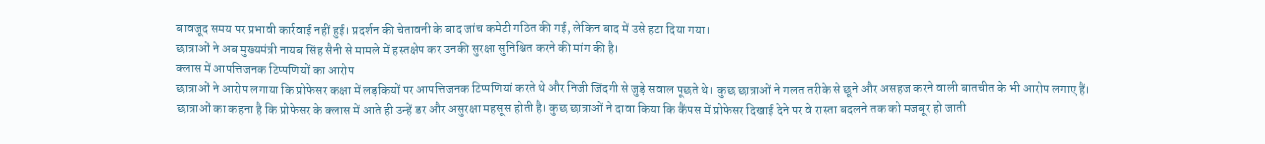बावजूद समय पर प्रभावी कार्रवाई नहीं हुई। प्रदर्शन की चेतावनी के बाद जांच कमेटी गठित की गई, लेकिन बाद में उसे हटा दिया गया।
छात्राओं ने अब मुख्यमंत्री नायब सिंह सैनी से मामले में हस्तक्षेप कर उनकी सुरक्षा सुनिश्चित करने की मांग की है।
क्लास में आपत्तिजनक टिप्पणियों का आरोप
छात्राओं ने आरोप लगाया कि प्रोफेसर कक्षा में लड़कियों पर आपत्तिजनक टिप्पणियां करते थे और निजी जिंदगी से जुड़े सवाल पूछते थे। कुछ छात्राओं ने गलत तरीके से छूने और असहज करने वाली बातचीत के भी आरोप लगाए हैं।
छात्राओं का कहना है कि प्रोफेसर के क्लास में आते ही उन्हें डर और असुरक्षा महसूस होती है। कुछ छात्राओं ने दावा किया कि कैंपस में प्रोफेसर दिखाई देने पर वे रास्ता बदलने तक को मजबूर हो जाती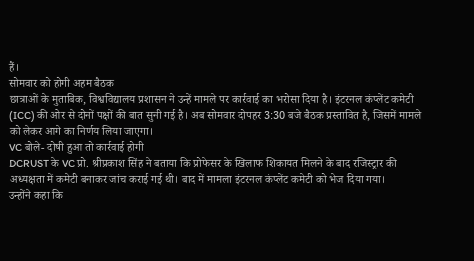हैं।
सोमवार को होगी अहम बैठक
छात्राओं के मुताबिक, विश्वविद्यालय प्रशासन ने उन्हें मामले पर कार्रवाई का भरोसा दिया है। इंटरनल कंप्लेंट कमेटी (ICC) की ओर से दोनों पक्षों की बात सुनी गई है। अब सोमवार दोपहर 3:30 बजे बैठक प्रस्तावित है, जिसमें मामले को लेकर आगे का निर्णय लिया जाएगा।
VC बोले- दोषी हुआ तो कार्रवाई होगी
DCRUST के VC प्रो. श्रीप्रकाश सिंह ने बताया कि प्रोफेसर के खिलाफ शिकायत मिलने के बाद रजिस्ट्रार की अध्यक्षता में कमेटी बनाकर जांच कराई गई थी। बाद में मामला इंटरनल कंप्लेंट कमेटी को भेज दिया गया।
उन्होंने कहा कि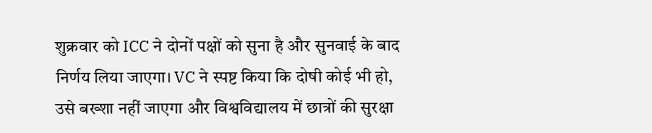शुक्रवार को ICC ने दोनों पक्षों को सुना है और सुनवाई के बाद निर्णय लिया जाएगा। VC ने स्पष्ट किया कि दोषी कोई भी हो, उसे बख्शा नहीं जाएगा और विश्वविद्यालय में छात्रों की सुरक्षा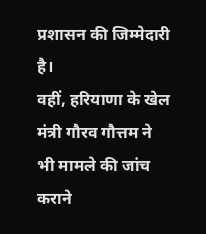प्रशासन की जिम्मेदारी है।
वहीं, हरियाणा के खेल मंत्री गौरव गौत्तम ने भी मामले की जांच कराने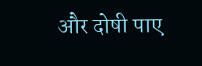और दोषी पाए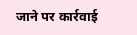जाने पर कार्रवाई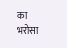का भरोसा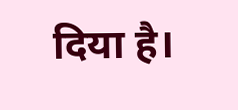दिया है।